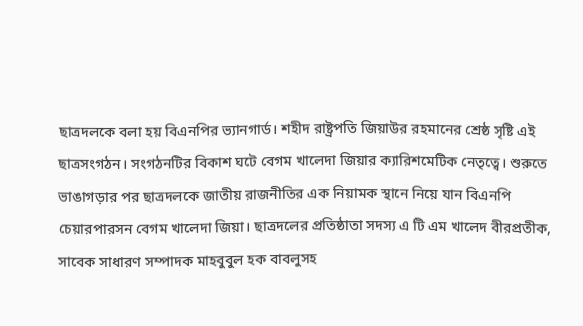ছাত্রদলকে বলা হয় বিএনপির ভ্যানগার্ড। শহীদ রাষ্ট্রপতি জিয়াউর রহমানের শ্রেষ্ঠ সৃষ্টি এই ছাত্রসংগঠন। সংগঠনটির বিকাশ ঘটে বেগম খালেদা জিয়ার ক্যারিশমেটিক নেতৃত্বে। শুরুতে ভাঙাগড়ার পর ছাত্রদলকে জাতীয় রাজনীতির এক নিয়ামক স্থানে নিয়ে যান বিএনপি চেয়ারপারসন বেগম খালেদা জিয়া। ছাত্রদলের প্রতিষ্ঠাতা সদস্য এ টি এম খালেদ বীরপ্রতীক, সাবেক সাধারণ সম্পাদক মাহবুবুল হক বাবলুসহ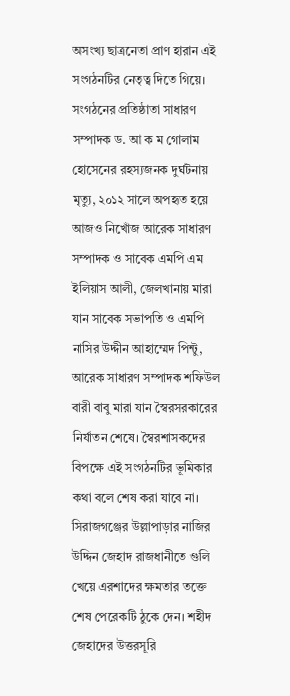অসংখ্য ছাত্রনেতা প্রাণ হারান এই সংগঠনটির নেতৃত্ব দিতে গিয়ে। সংগঠনের প্রতিষ্ঠাতা সাধারণ সম্পাদক ড. আ ক ম গোলাম হোসেনের রহস্যজনক দুর্ঘটনায় মৃত্যু, ২০১২ সালে অপহৃত হয়ে আজও নিখোঁজ আরেক সাধারণ সম্পাদক ও সাবেক এমপি এম ইলিয়াস আলী, জেলখানায় মারা যান সাবেক সভাপতি ও এমপি নাসির উদ্দীন আহাম্মেদ পিন্টু, আরেক সাধারণ সম্পাদক শফিউল বারী বাবু মারা যান স্বৈরসরকারের নির্যাতন শেষে। স্বৈরশাসকদের বিপক্ষে এই সংগঠনটির ভূমিকার কথা বলে শেষ করা যাবে না। সিরাজগঞ্জের উল্লাপাড়ার নাজির উদ্দিন জেহাদ রাজধানীতে গুলি খেয়ে এরশাদের ক্ষমতার তক্তে শেষ পেরেকটি ঠুকে দেন। শহীদ জেহাদের উত্তরসূরি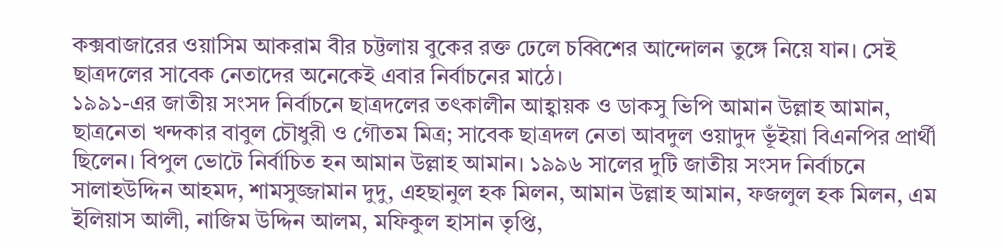কক্সবাজারের ওয়াসিম আকরাম বীর চট্টলায় বুকের রক্ত ঢেলে চব্বিশের আন্দোলন তুঙ্গে নিয়ে যান। সেই ছাত্রদলের সাবেক নেতাদের অনেকেই এবার নির্বাচনের মাঠে।
১৯৯১-এর জাতীয় সংসদ নির্বাচনে ছাত্রদলের তৎকালীন আহ্বায়ক ও ডাকসু ভিপি আমান উল্লাহ আমান, ছাত্রনেতা খন্দকার বাবুল চৌধুরী ও গৌতম মিত্র; সাবেক ছাত্রদল নেতা আবদুল ওয়াদুদ ভূঁইয়া বিএনপির প্রার্থী ছিলেন। বিপুল ভোটে নির্বাচিত হন আমান উল্লাহ আমান। ১৯৯৬ সালের দুটি জাতীয় সংসদ নির্বাচনে সালাহউদ্দিন আহমদ, শামসুজ্জামান দুদু, এহছানুল হক মিলন, আমান উল্লাহ আমান, ফজলুল হক মিলন, এম ইলিয়াস আলী, নাজিম উদ্দিন আলম, মফিকুল হাসান তৃপ্তি,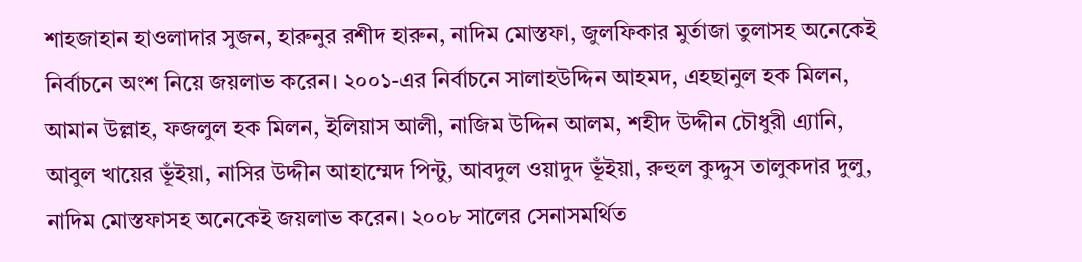শাহজাহান হাওলাদার সুজন, হারুনুর রশীদ হারুন, নাদিম মোস্তফা, জুলফিকার মুর্তাজা তুলাসহ অনেকেই নির্বাচনে অংশ নিয়ে জয়লাভ করেন। ২০০১-এর নির্বাচনে সালাহউদ্দিন আহমদ, এহছানুল হক মিলন, আমান উল্লাহ, ফজলুল হক মিলন, ইলিয়াস আলী, নাজিম উদ্দিন আলম, শহীদ উদ্দীন চৌধুরী এ্যানি, আবুল খায়ের ভূঁইয়া, নাসির উদ্দীন আহাম্মেদ পিন্টু, আবদুল ওয়াদুদ ভূঁইয়া, রুহুল কুদ্দুস তালুকদার দুলু, নাদিম মোস্তফাসহ অনেকেই জয়লাভ করেন। ২০০৮ সালের সেনাসমর্থিত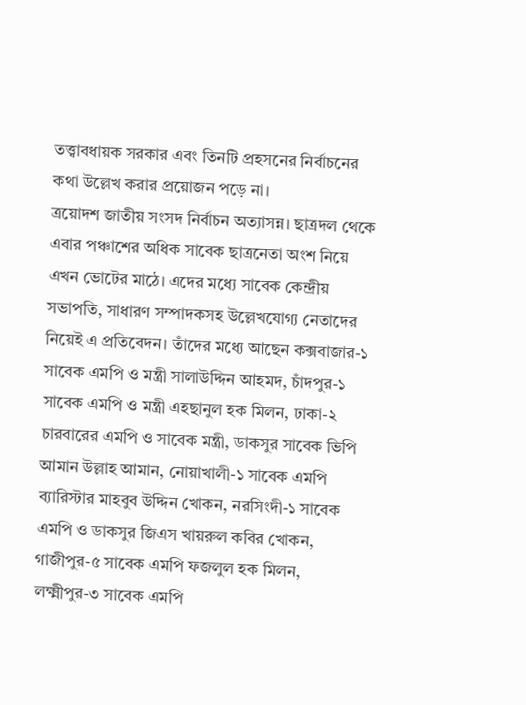তত্ত্বাবধায়ক সরকার এবং তিনটি প্রহসনের নির্বাচনের কথা উল্লেখ করার প্রয়োজন পড়ে না।
ত্রয়োদশ জাতীয় সংসদ নির্বাচন অত্যাসন্ন। ছাত্রদল থেকে এবার পঞ্চাশের অধিক সাবেক ছাত্রনেতা অংশ নিয়ে এখন ভোটের মাঠে। এদের মধ্যে সাবেক কেন্দ্রীয় সভাপতি, সাধারণ সম্পাদকসহ উল্লেখযোগ্য নেতাদের নিয়েই এ প্রতিবেদন। তাঁদের মধ্যে আছেন কক্সবাজার-১ সাবেক এমপি ও মন্ত্রী সালাউদ্দিন আহমদ, চাঁদপুর-১ সাবেক এমপি ও মন্ত্রী এহছানুল হক মিলন, ঢাকা-২ চারবারের এমপি ও সাবেক মন্ত্রী, ডাকসুর সাবেক ভিপি আমান উল্লাহ আমান, নোয়াখালী-১ সাবেক এমপি ব্যারিস্টার মাহবুব উদ্দিন খোকন, নরসিংদী-১ সাবেক এমপি ও ডাকসুর জিএস খায়রুল কবির খোকন, গাজীপুর-৫ সাবেক এমপি ফজলুল হক মিলন, লক্ষ্মীপুর-৩ সাবেক এমপি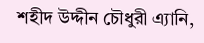শহীদ উদ্দীন চৌধুরী এ্যানি,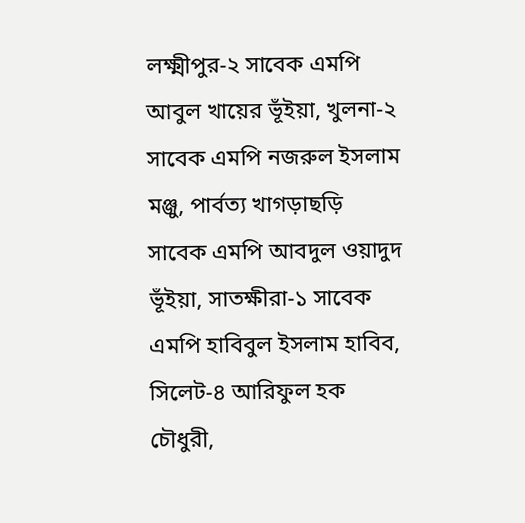লক্ষ্মীপুর-২ সাবেক এমপি আবুল খায়ের ভূঁইয়া, খুলনা-২ সাবেক এমপি নজরুল ইসলাম মঞ্জু, পার্বত্য খাগড়াছড়ি সাবেক এমপি আবদুল ওয়াদুদ ভূঁইয়া, সাতক্ষীরা-১ সাবেক এমপি হাবিবুল ইসলাম হাবিব, সিলেট-৪ আরিফুল হক চৌধুরী,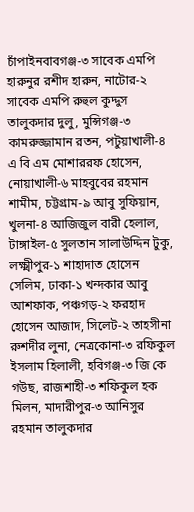চাঁপাইনবাবগঞ্জ-৩ সাবেক এমপি হারুনুর রশীদ হারুন, নাটোর-২ সাবেক এমপি রুহুল কুদ্দুস তালুকদার দুলু, মুন্সিগঞ্জ-৩ কামরুজ্জামান রতন, পটুয়াখালী-৪ এ বি এম মোশাররফ হোসেন, নোয়াখালী-৬ মাহবুবের রহমান শামীম, চট্টগ্রাম-৯ আবু সুফিয়ান, খুলনা-৪ আজিজুল বারী হেলাল, টাঙ্গাইল-৫ সুলতান সালাউদ্দিন টুকু, লক্ষ্মীপুর-১ শাহাদাত হোসেন সেলিম, ঢাকা-১ খন্দকার আবু আশফাক, পঞ্চগড়-২ ফরহাদ হোসেন আজাদ, সিলেট-২ তাহসীনা রুশদীর লুনা, নেত্রকোনা-৩ রফিকুল ইসলাম হিলালী, হবিগঞ্জ-৩ জি কে গউছ, রাজশাহী-৩ শফিকুল হক মিলন, মাদারীপুর-৩ আনিসুর রহমান তালুকদার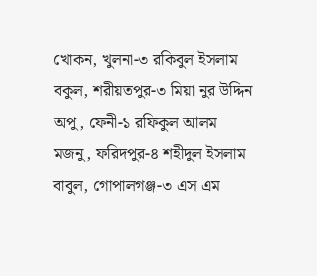খোকন, খুলনা-৩ রকিবুল ইসলাম বকুল, শরীয়তপুর-৩ মিয়া নুর উদ্দিন অপু, ফেনী-১ রফিকুল আলম মজনু, ফরিদপুর-৪ শহীদুল ইসলাম বাবুল, গোপালগঞ্জ-৩ এস এম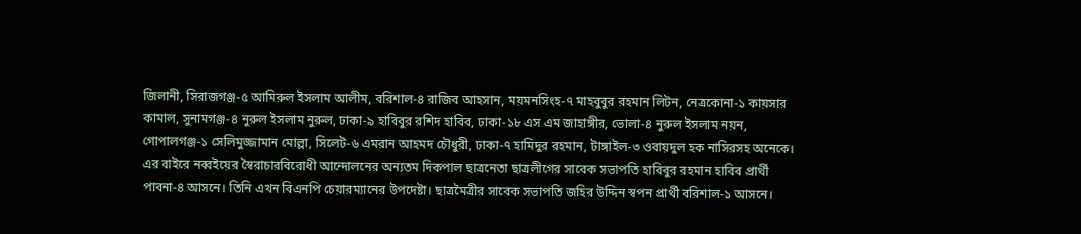জিলানী, সিরাজগঞ্জ-৫ আমিরুল ইসলাম আলীম, বরিশাল-৪ রাজিব আহসান, ময়মনসিংহ-৭ মাহবুবুর রহমান লিটন, নেত্রকোনা-১ কায়সার কামাল, সুনামগঞ্জ-৪ নুরুল ইসলাম নুরুল, ঢাকা-৯ হাবিবুর রশিদ হাবিব, ঢাকা-১৮ এস এম জাহাঙ্গীর, ভোলা-৪ নুরুল ইসলাম নয়ন, গোপালগঞ্জ-১ সেলিমুজ্জামান মোল্লা, সিলেট-৬ এমরান আহমদ চৌধুরী, ঢাকা-৭ হামিদুর রহমান, টাঙ্গাইল-৩ ওবায়দুল হক নাসিরসহ অনেকে।
এর বাইরে নব্বইয়ের স্বৈরাচারবিরোধী আন্দোলনের অন্যতম দিকপাল ছাত্রনেতা ছাত্রলীগের সাবেক সভাপতি হাবিবুর রহমান হাবিব প্রার্থী পাবনা-৪ আসনে। তিনি এখন বিএনপি চেয়ারম্যানের উপদেষ্টা। ছাত্রমৈত্রীর সাবেক সভাপতি জহির উদ্দিন স্বপন প্রার্থী বরিশাল-১ আসনে।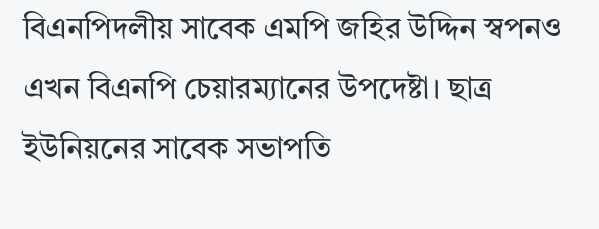বিএনপিদলীয় সাবেক এমপি জহির উদ্দিন স্বপনও এখন বিএনপি চেয়ারম্যানের উপদেষ্টা। ছাত্র ইউনিয়নের সাবেক সভাপতি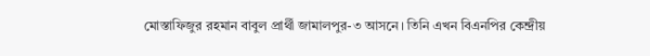মোস্তাফিজুর রহমান বাবুল প্রার্থী জামালপুর-৩ আসনে। তিনি এখন বিএনপির কেন্দ্রীয়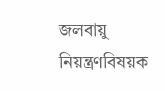জলবায়ু নিয়ন্ত্রণবিষয়ক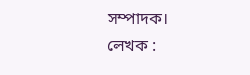সম্পাদক।
লেখক :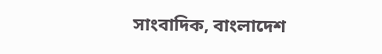সাংবাদিক, বাংলাদেশ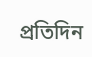প্রতিদিন